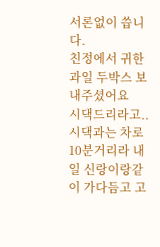서론없이 씁니다.
친정에서 귀한 과일 두박스 보내주셨어요
시댁드리라고..
시댁과는 차로 10분거리라 내일 신랑이랑같이 가다듬고 고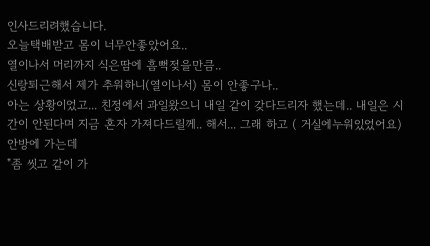인사드리려했습니다.
오늘택배받고 몸이 너무안좋았어요..
열이나서 머리까지 식은땀에 흠뻑젖을만큼..
신랑퇴근해서 제가 추워하니(열이나서) 몸이 안좋구나..
아는 상황이었고... 친정에서 과일왔으니 내일 같이 갖다드리자 했는데.. 내일은 시간이 안된다며 지금 혼자 가져다드릴께.. 해서... 그래 하고 ( 거실에누워있었어요)
안방에 가는데
"좀 씻고 같이 가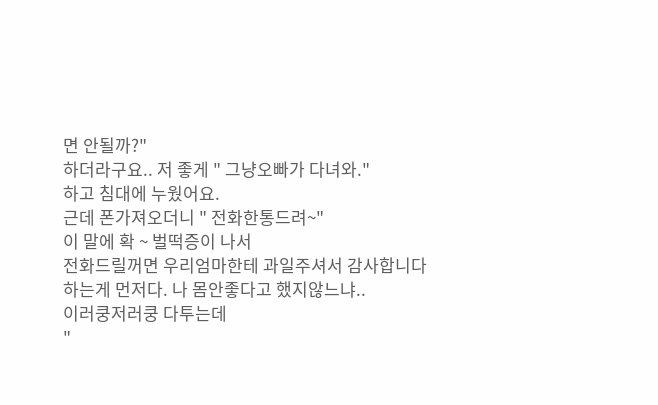면 안될까?"
하더라구요.. 저 좋게 " 그냥오빠가 다녀와."
하고 침대에 누웠어요.
근데 폰가져오더니 " 전화한통드려~"
이 말에 확 ~ 벌떡증이 나서
전화드릴꺼면 우리엄마한테 과일주셔서 감사합니다
하는게 먼저다. 나 몸안좋다고 했지않느냐..
이러쿵저러쿵 다투는데
"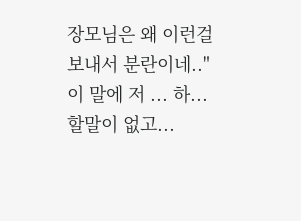장모님은 왜 이런걸보내서 분란이네.."
이 말에 저 ... 하... 할말이 없고...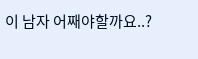이 남자 어째야할까요..?